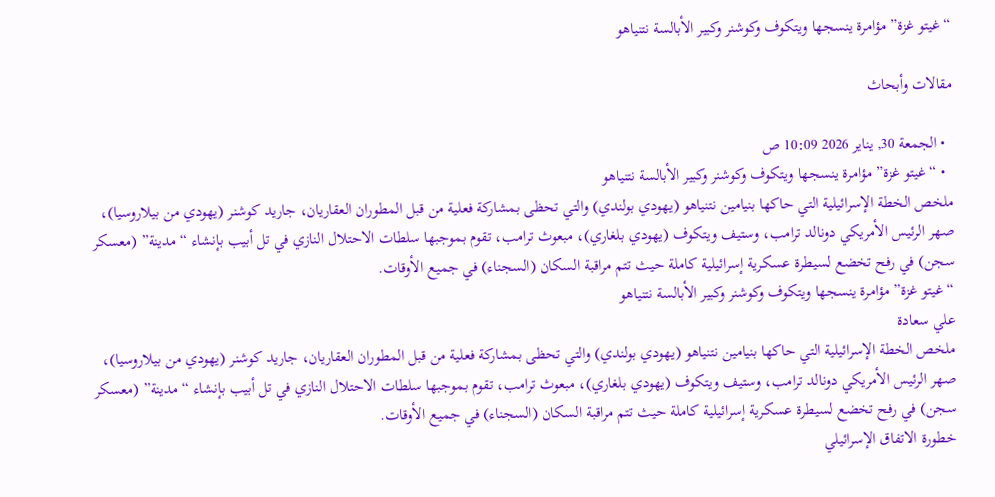“غيتو غزة” مؤامرة ينسجها ويتكوف وكوشنر وكبير الأبالسة نتنياهو

مقالات وأبحاث

  • الجمعة 30, يناير 2026 10:09 ص
  • “غيتو غزة” مؤامرة ينسجها ويتكوف وكوشنر وكبير الأبالسة نتنياهو
ملخص الخطة الإسرائيلية التي حاكها بنيامين نتنياهو (يهودي بولندي) والتي تحظى بمشاركة فعلية من قبل المطوران العقاريان، جاريد كوشنر (يهودي من بيلاروسيا)، صهر الرئيس الأمريكي دونالد ترامب، وستيف ويتكوف (يهودي بلغاري)، مبعوث ترامب، تقوم بموجبها سلطات الاحتلال النازي في تل أبيب بإنشاء “مدينة” (معسكر سجن) في رفح تخضع لسيطرة عسكرية إسرائيلية كاملة حيث تتم مراقبة السكان (السجناء) في جميع الأوقات.
“غيتو غزة” مؤامرة ينسجها ويتكوف وكوشنر وكبير الأبالسة نتنياهو
علي سعادة
ملخص الخطة الإسرائيلية التي حاكها بنيامين نتنياهو (يهودي بولندي) والتي تحظى بمشاركة فعلية من قبل المطوران العقاريان، جاريد كوشنر (يهودي من بيلاروسيا)، صهر الرئيس الأمريكي دونالد ترامب، وستيف ويتكوف (يهودي بلغاري)، مبعوث ترامب، تقوم بموجبها سلطات الاحتلال النازي في تل أبيب بإنشاء “مدينة” (معسكر سجن) في رفح تخضع لسيطرة عسكرية إسرائيلية كاملة حيث تتم مراقبة السكان (السجناء) في جميع الأوقات.
خطورة الاتفاق الإسرائيلي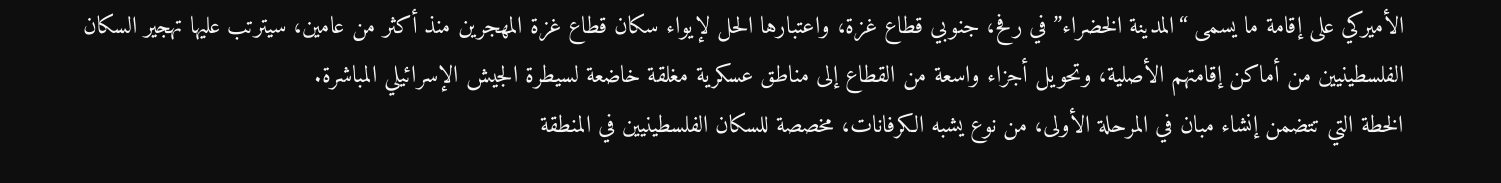الأميركي على إقامة ما يسمى “المدينة الخضراء” في رفح، جنوبي قطاع غزة، واعتبارها الحل لإيواء سكان قطاع غزة المهجرين منذ أكثر من عامين، سيترتب عليها تهجير السكان الفلسطينيين من أماكن إقامتهم الأصلية، وتحويل أجزاء واسعة من القطاع إلى مناطق عسكرية مغلقة خاضعة لسيطرة الجيش الإسرائيلي المباشرة.
الخطة التي تتضمن إنشاء مبان في المرحلة الأولى، من نوع يشبه الكرفانات، مخصصة للسكان الفلسطينيين في المنطقة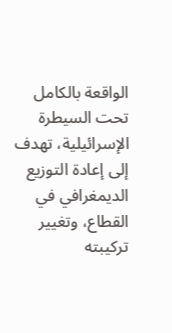الواقعة بالكامل تحت السيطرة الإسرائيلية، تهدف إلى إعادة التوزيع الديمغرافي في القطاع، وتغيير تركيبته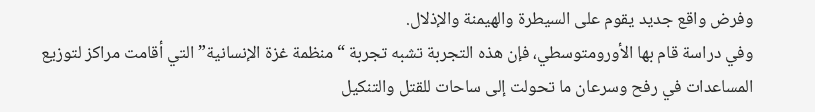وفرض واقع جديد يقوم على السيطرة والهيمنة والإذلال.
وفي دراسة قام بها الأورومتوسطي، فإن هذه التجربة تشبه تجربة “منظمة غزة الإنسانية” التي أقامت مراكز لتوزيع المساعدات في رفح وسرعان ما تحولت إلى ساحات للقتل والتنكيل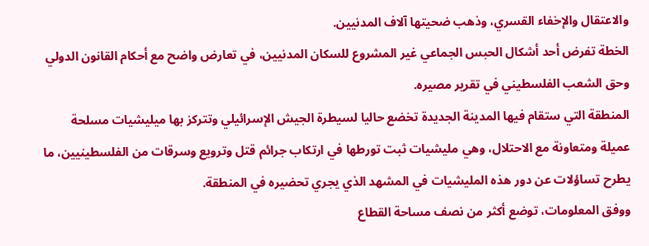والاعتقال والإخفاء القسري، وذهب ضحيتها آلاف المدنيين.
الخطة تفرض أحد أشكال الحبس الجماعي غير المشروع للسكان المدنيين، في تعارض واضح مع أحكام القانون الدولي وحق الشعب الفلسطيني في تقرير مصيره.
المنطقة التي ستقام فيها المدينة الجديدة تخضع حاليا لسيطرة الجيش الإسرائيلي وتتركز بها ميليشيات مسلحة عميلة ومتعاونة مع الاحتلال، وهي مليشيات ثبت تورطها في ارتكاب جرائم قتل وترويع وسرقات من الفلسطينيين، ما يطرح تساؤلات عن دور هذه المليشيات في المشهد الذي يجري تحضيره في المنطقة.
ووفق المعلومات، توضع أكثر من نصف مساحة القطاع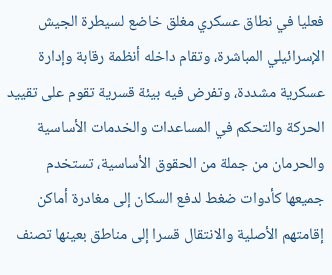فعليا في نطاق عسكري مغلق خاضع لسيطرة الجيش الإسرائيلي المباشرة، وتقام داخله أنظمة رقابة وإدارة عسكرية مشددة، وتفرض فيه بيئة قسرية تقوم على تقييد الحركة والتحكم في المساعدات والخدمات الأساسية والحرمان من جملة من الحقوق الأساسية، تستخدم جميعها كأدوات ضغط لدفع السكان إلى مغادرة أماكن إقامتهم الأصلية والانتقال قسرا إلى مناطق بعينها تصنف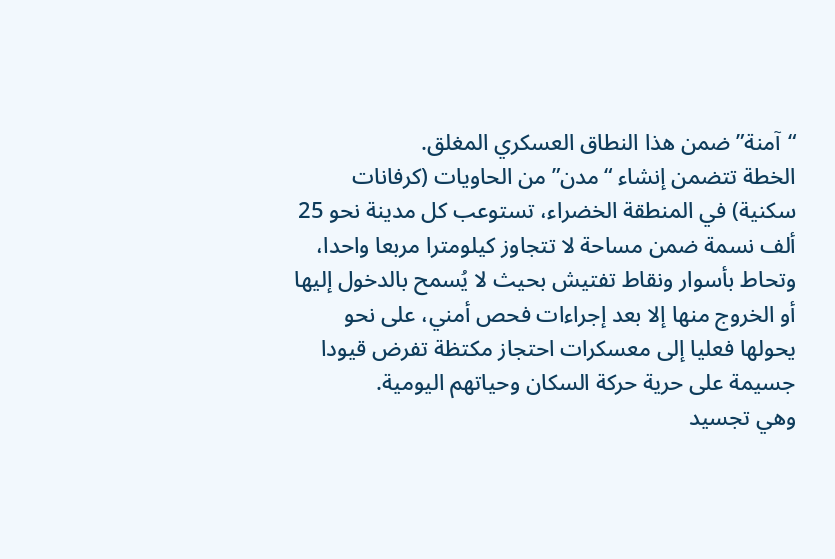“آمنة” ضمن هذا النطاق العسكري المغلق.
الخطة تتضمن إنشاء “مدن” من الحاويات (كرفانات سكنية) في المنطقة الخضراء، تستوعب كل مدينة نحو 25 ألف نسمة ضمن مساحة لا تتجاوز كيلومترا مربعا واحدا، وتحاط بأسوار ونقاط تفتيش بحيث لا يُسمح بالدخول إليها أو الخروج منها إلا بعد إجراءات فحص أمني، على نحو يحولها فعليا إلى معسكرات احتجاز مكتظة تفرض قيودا جسيمة على حرية حركة السكان وحياتهم اليومية.
وهي تجسيد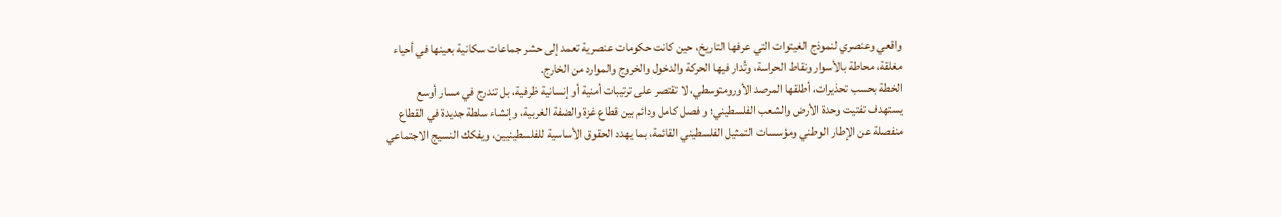واقعي وعنصري لنموذج الغيتوات التي عرفها التاريخ، حين كانت حكومات عنصرية تعمد إلى حشر جماعات سكانية بعينها في أحياء مغلقة، محاطة بالأسوار ونقاط الحراسة، وتُدار فيها الحركة والدخول والخروج والموارد من الخارج.
الخطة بحسب تحذيرات، أطلقها المرصد الأورومتوسطي، لا تقتصر على ترتيبات أمنية أو إنسانية ظرفية، بل تندرج في مسار أوسع يستهدف تفتيت وحدة الأرض والشعب الفلسطيني؛ و فصل كامل ودائم بين قطاع غزة والضفة الغربية، وإنشاء سلطة جديدة في القطاع منفصلة عن الإطار الوطني ومؤسسات التمثيل الفلسطيني القائمة، بما يهدد الحقوق الأساسية للفلسطينيين، ويفكك النسيج الاجتماعي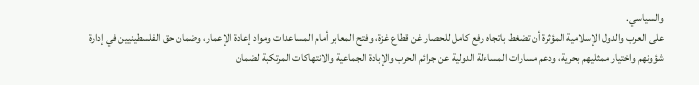والسياسي.
على العرب والدول الإسلامية المؤثرة أن تضغط باتجاه رفع كامل للحصار غن قطاع غزة، وفتح المعابر أمام المساعدات ومواد إعادة الإعمار، وضمان حق الفلسطينيين في إدارة شؤونهم واختيار ممثليهم بحرية، ودعم مسارات المساءلة الدولية عن جرائم الحرب والإبادة الجماعية والانتهاكات المرتكبة لضمان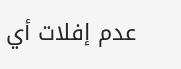عدم إفلات أي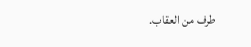طرف من العقاب.